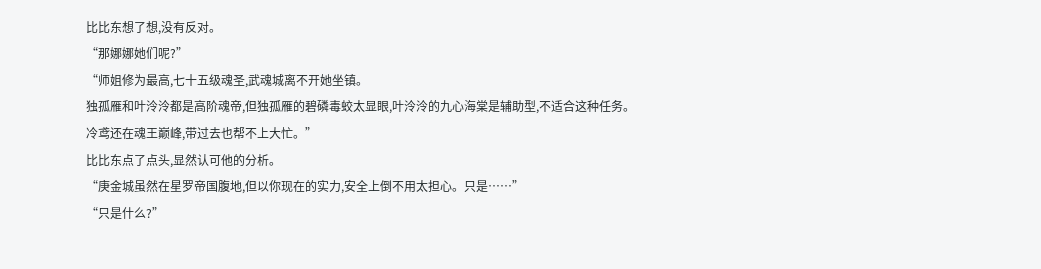比比东想了想,没有反对。
“那娜娜她们呢?”
“师姐修为最高,七十五级魂圣,武魂城离不开她坐镇。
独孤雁和叶泠泠都是高阶魂帝,但独孤雁的碧磷毒蛟太显眼,叶泠泠的九心海棠是辅助型,不适合这种任务。
冷鸢还在魂王巅峰,带过去也帮不上大忙。”
比比东点了点头,显然认可他的分析。
“庚金城虽然在星罗帝国腹地,但以你现在的实力,安全上倒不用太担心。只是……”
“只是什么?”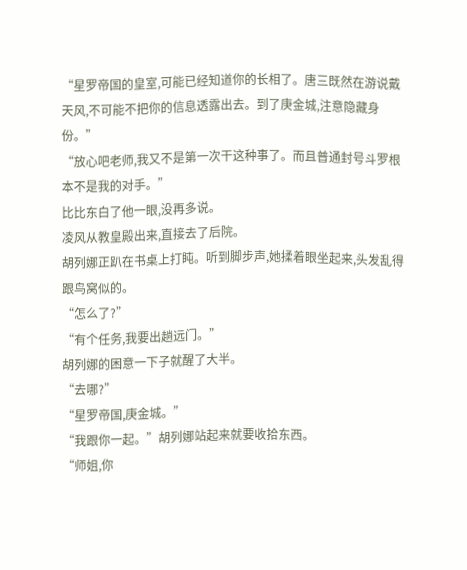“星罗帝国的皇室,可能已经知道你的长相了。唐三既然在游说戴天风,不可能不把你的信息透露出去。到了庚金城,注意隐藏身份。”
“放心吧老师,我又不是第一次干这种事了。而且普通封号斗罗根本不是我的对手。”
比比东白了他一眼,没再多说。
凌风从教皇殿出来,直接去了后院。
胡列娜正趴在书桌上打盹。听到脚步声,她揉着眼坐起来,头发乱得跟鸟窝似的。
“怎么了?”
“有个任务,我要出趟远门。”
胡列娜的困意一下子就醒了大半。
“去哪?”
“星罗帝国,庚金城。”
“我跟你一起。”胡列娜站起来就要收拾东西。
“师姐,你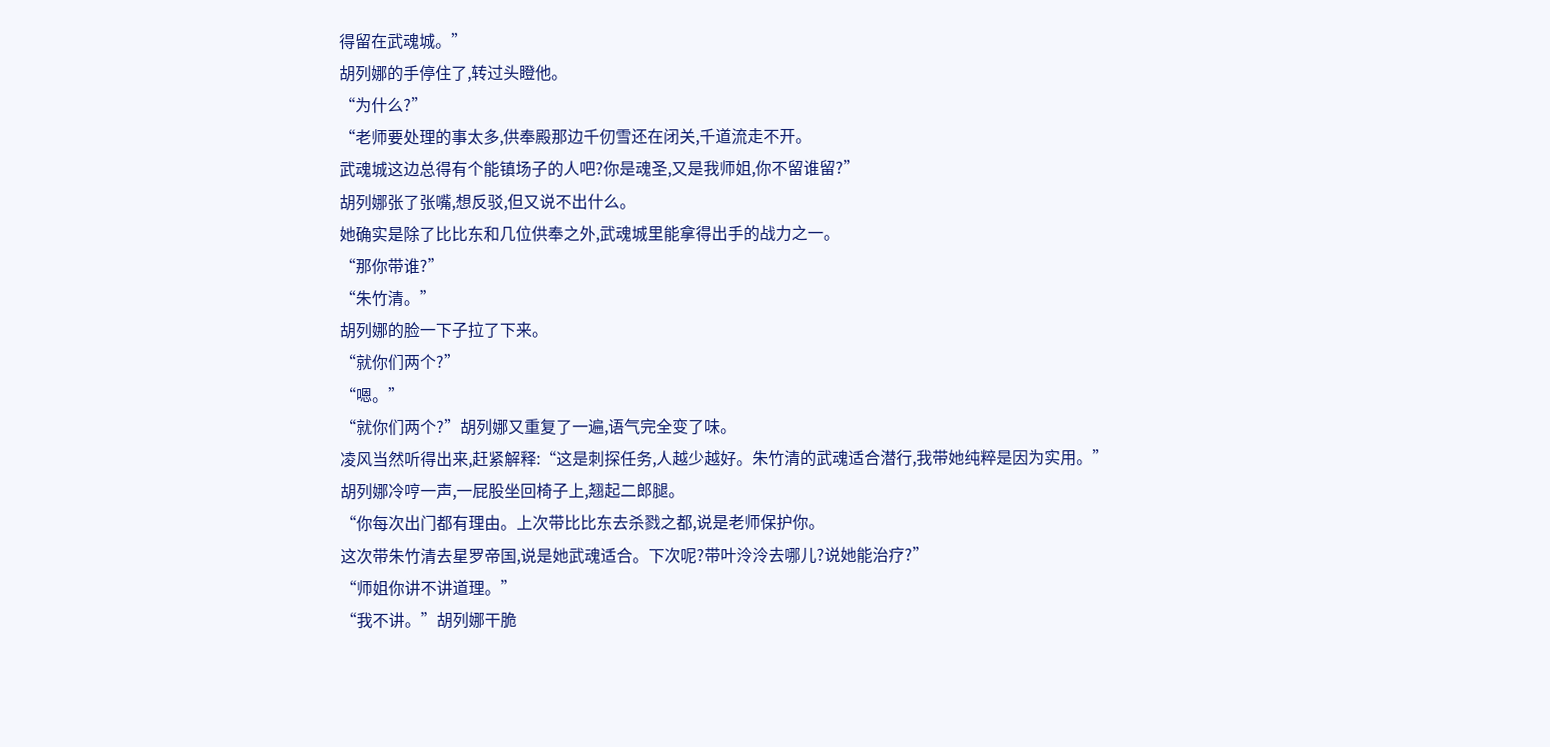得留在武魂城。”
胡列娜的手停住了,转过头瞪他。
“为什么?”
“老师要处理的事太多,供奉殿那边千仞雪还在闭关,千道流走不开。
武魂城这边总得有个能镇场子的人吧?你是魂圣,又是我师姐,你不留谁留?”
胡列娜张了张嘴,想反驳,但又说不出什么。
她确实是除了比比东和几位供奉之外,武魂城里能拿得出手的战力之一。
“那你带谁?”
“朱竹清。”
胡列娜的脸一下子拉了下来。
“就你们两个?”
“嗯。”
“就你们两个?”胡列娜又重复了一遍,语气完全变了味。
凌风当然听得出来,赶紧解释:“这是刺探任务,人越少越好。朱竹清的武魂适合潜行,我带她纯粹是因为实用。”
胡列娜冷哼一声,一屁股坐回椅子上,翘起二郎腿。
“你每次出门都有理由。上次带比比东去杀戮之都,说是老师保护你。
这次带朱竹清去星罗帝国,说是她武魂适合。下次呢?带叶泠泠去哪儿?说她能治疗?”
“师姐你讲不讲道理。”
“我不讲。”胡列娜干脆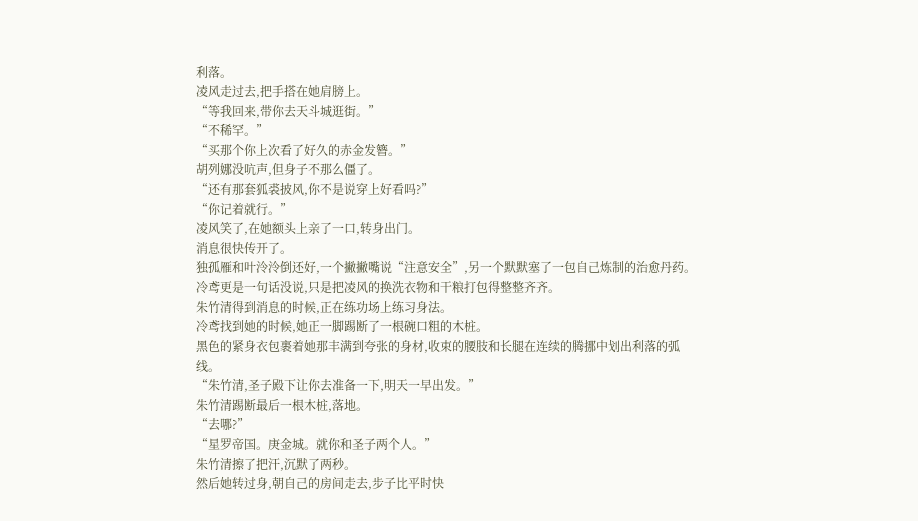利落。
凌风走过去,把手搭在她肩膀上。
“等我回来,带你去天斗城逛街。”
“不稀罕。”
“买那个你上次看了好久的赤金发簪。”
胡列娜没吭声,但身子不那么僵了。
“还有那套狐裘披风,你不是说穿上好看吗?”
“你记着就行。”
凌风笑了,在她额头上亲了一口,转身出门。
消息很快传开了。
独孤雁和叶泠泠倒还好,一个撇撇嘴说“注意安全”,另一个默默塞了一包自己炼制的治愈丹药。
冷鸢更是一句话没说,只是把凌风的换洗衣物和干粮打包得整整齐齐。
朱竹清得到消息的时候,正在练功场上练习身法。
冷鸢找到她的时候,她正一脚踢断了一根碗口粗的木桩。
黑色的紧身衣包裹着她那丰满到夸张的身材,收束的腰肢和长腿在连续的腾挪中划出利落的弧线。
“朱竹清,圣子殿下让你去准备一下,明天一早出发。”
朱竹清踢断最后一根木桩,落地。
“去哪?”
“星罗帝国。庚金城。就你和圣子两个人。”
朱竹清擦了把汗,沉默了两秒。
然后她转过身,朝自己的房间走去,步子比平时快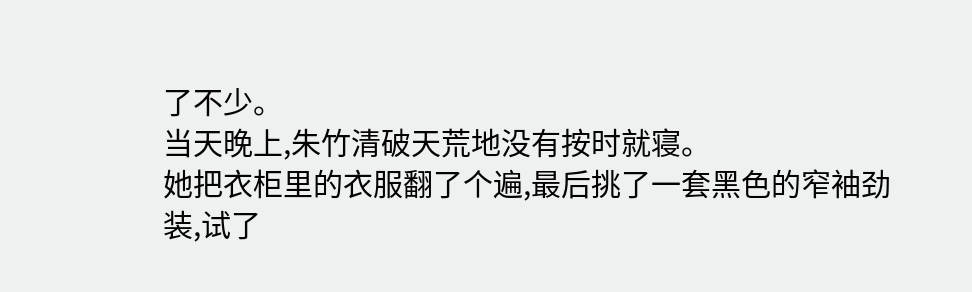了不少。
当天晚上,朱竹清破天荒地没有按时就寝。
她把衣柜里的衣服翻了个遍,最后挑了一套黑色的窄袖劲装,试了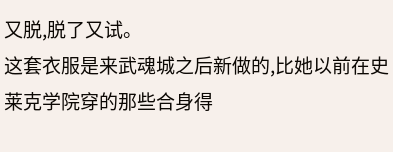又脱,脱了又试。
这套衣服是来武魂城之后新做的,比她以前在史莱克学院穿的那些合身得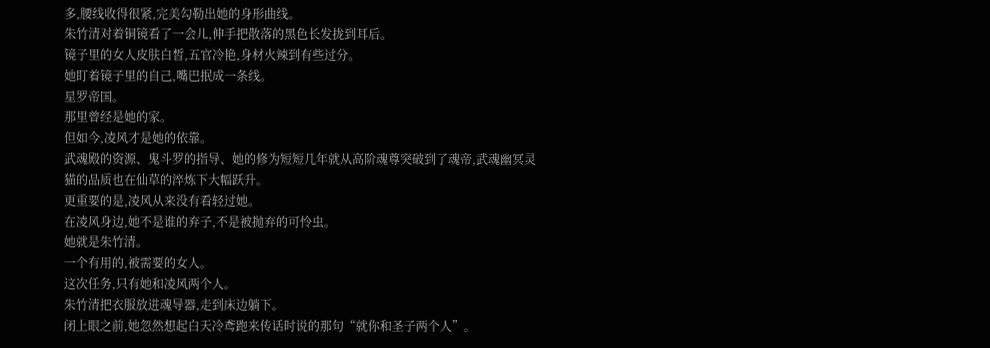多,腰线收得很紧,完美勾勒出她的身形曲线。
朱竹清对着铜镜看了一会儿,伸手把散落的黑色长发拢到耳后。
镜子里的女人皮肤白皙,五官冷艳,身材火辣到有些过分。
她盯着镜子里的自己,嘴巴抿成一条线。
星罗帝国。
那里曾经是她的家。
但如今,凌风才是她的依靠。
武魂殿的资源、鬼斗罗的指导、她的修为短短几年就从高阶魂尊突破到了魂帝,武魂幽冥灵猫的品质也在仙草的淬炼下大幅跃升。
更重要的是,凌风从来没有看轻过她。
在凌风身边,她不是谁的弃子,不是被抛弃的可怜虫。
她就是朱竹清。
一个有用的,被需要的女人。
这次任务,只有她和凌风两个人。
朱竹清把衣服放进魂导器,走到床边躺下。
闭上眼之前,她忽然想起白天冷鸢跑来传话时说的那句“就你和圣子两个人”。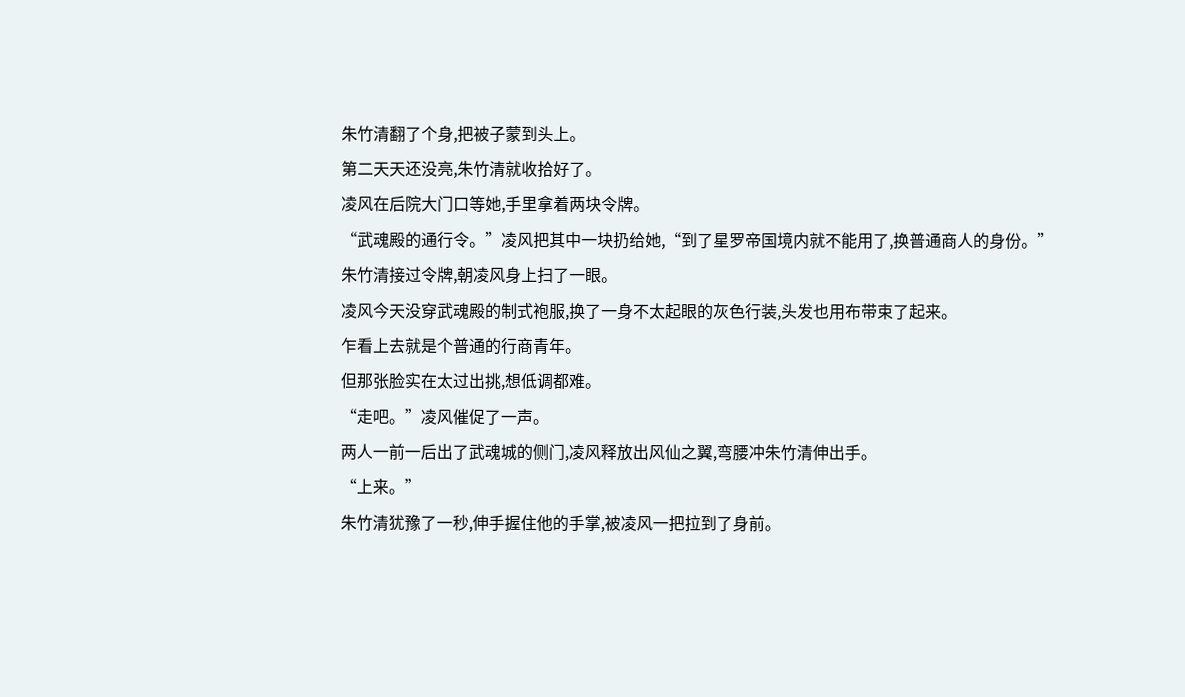朱竹清翻了个身,把被子蒙到头上。
第二天天还没亮,朱竹清就收拾好了。
凌风在后院大门口等她,手里拿着两块令牌。
“武魂殿的通行令。”凌风把其中一块扔给她,“到了星罗帝国境内就不能用了,换普通商人的身份。”
朱竹清接过令牌,朝凌风身上扫了一眼。
凌风今天没穿武魂殿的制式袍服,换了一身不太起眼的灰色行装,头发也用布带束了起来。
乍看上去就是个普通的行商青年。
但那张脸实在太过出挑,想低调都难。
“走吧。”凌风催促了一声。
两人一前一后出了武魂城的侧门,凌风释放出风仙之翼,弯腰冲朱竹清伸出手。
“上来。”
朱竹清犹豫了一秒,伸手握住他的手掌,被凌风一把拉到了身前。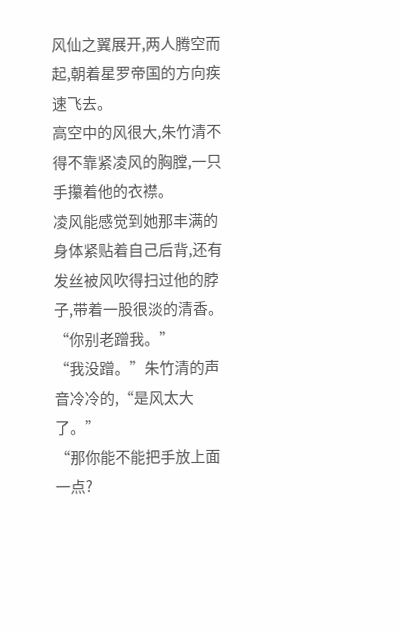风仙之翼展开,两人腾空而起,朝着星罗帝国的方向疾速飞去。
高空中的风很大,朱竹清不得不靠紧凌风的胸膛,一只手攥着他的衣襟。
凌风能感觉到她那丰满的身体紧贴着自己后背,还有发丝被风吹得扫过他的脖子,带着一股很淡的清香。
“你别老蹭我。”
“我没蹭。”朱竹清的声音冷冷的,“是风太大了。”
“那你能不能把手放上面一点?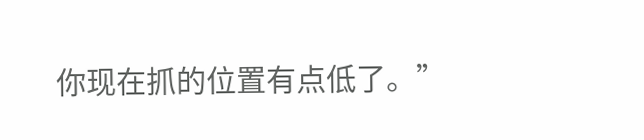你现在抓的位置有点低了。”